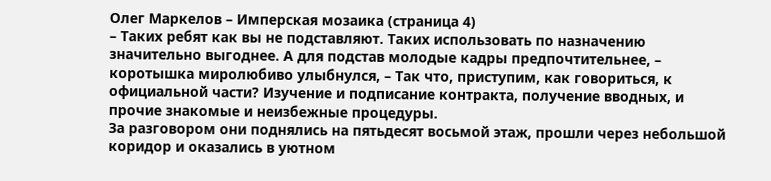Олег Маркелов – Имперская мозаика (страница 4)
– Таких ребят как вы не подставляют. Таких использовать по назначению значительно выгоднее. А для подстав молодые кадры предпочтительнее, – коротышка миролюбиво улыбнулся, – Так что, приступим, как говориться, к официальной части? Изучение и подписание контракта, получение вводных, и прочие знакомые и неизбежные процедуры.
За разговором они поднялись на пятьдесят восьмой этаж, прошли через небольшой коридор и оказались в уютном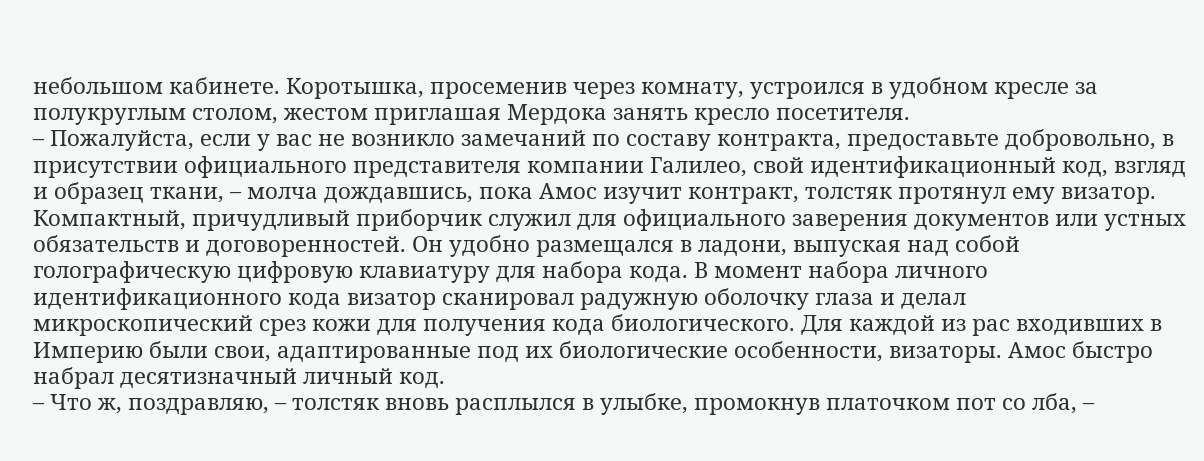небольшом кабинете. Коротышка, просеменив через комнату, устроился в удобном кресле за полукруглым столом, жестом приглашая Мердока занять кресло посетителя.
– Пожалуйста, если у вас не возникло замечаний по составу контракта, предоставьте добровольно, в присутствии официального представителя компании Галилео, свой идентификационный код, взгляд и образец ткани, – молча дождавшись, пока Амос изучит контракт, толстяк протянул ему визатор. Компактный, причудливый приборчик служил для официального заверения документов или устных обязательств и договоренностей. Он удобно размещался в ладони, выпуская над собой голографическую цифровую клавиатуру для набора кода. В момент набора личного идентификационного кода визатор сканировал радужную оболочку глаза и делал микроскопический срез кожи для получения кода биологического. Для каждой из рас входивших в Империю были свои, адаптированные под их биологические особенности, визаторы. Амос быстро набрал десятизначный личный код.
– Что ж, поздравляю, – толстяк вновь расплылся в улыбке, промокнув платочком пот со лба, –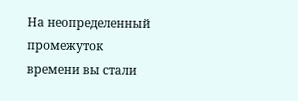На неопределенный промежуток времени вы стали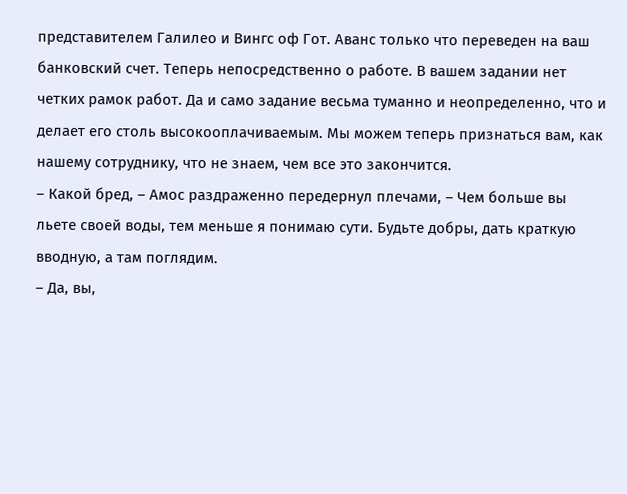представителем Галилео и Вингс оф Гот. Аванс только что переведен на ваш банковский счет. Теперь непосредственно о работе. В вашем задании нет четких рамок работ. Да и само задание весьма туманно и неопределенно, что и делает его столь высокооплачиваемым. Мы можем теперь признаться вам, как нашему сотруднику, что не знаем, чем все это закончится.
– Какой бред, – Амос раздраженно передернул плечами, – Чем больше вы льете своей воды, тем меньше я понимаю сути. Будьте добры, дать краткую вводную, а там поглядим.
– Да, вы,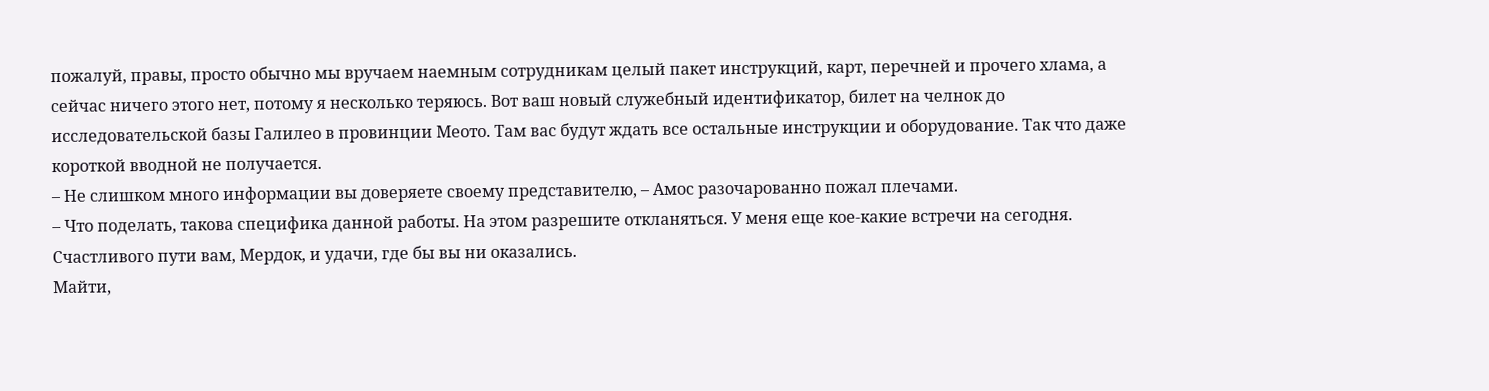пожалуй, правы, просто обычно мы вручаем наемным сотрудникам целый пакет инструкций, карт, перечней и прочего хлама, а сейчас ничего этого нет, потому я несколько теряюсь. Вот ваш новый служебный идентификатор, билет на челнок до исследовательской базы Галилео в провинции Меото. Там вас будут ждать все остальные инструкции и оборудование. Так что даже короткой вводной не получается.
– Не слишком много информации вы доверяете своему представителю, – Амос разочарованно пожал плечами.
– Что поделать, такова специфика данной работы. На этом разрешите откланяться. У меня еще кое-какие встречи на сегодня. Счастливого пути вам, Мердок, и удачи, где бы вы ни оказались.
Майти,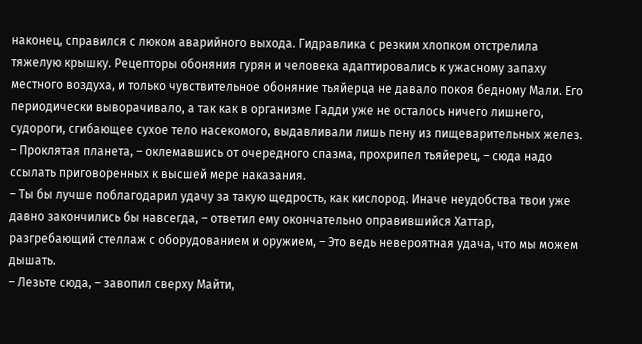наконец, справился с люком аварийного выхода. Гидравлика с резким хлопком отстрелила тяжелую крышку. Рецепторы обоняния гурян и человека адаптировались к ужасному запаху местного воздуха, и только чувствительное обоняние тьяйерца не давало покоя бедному Мали. Его периодически выворачивало, а так как в организме Гадди уже не осталось ничего лишнего, судороги, сгибающее сухое тело насекомого, выдавливали лишь пену из пищеварительных желез.
– Проклятая планета, – оклемавшись от очередного спазма, прохрипел тьяйерец, – сюда надо ссылать приговоренных к высшей мере наказания.
– Ты бы лучше поблагодарил удачу за такую щедрость, как кислород. Иначе неудобства твои уже давно закончились бы навсегда, – ответил ему окончательно оправившийся Хаттар, разгребающий стеллаж с оборудованием и оружием, – Это ведь невероятная удача, что мы можем дышать.
– Лезьте сюда, – завопил сверху Майти,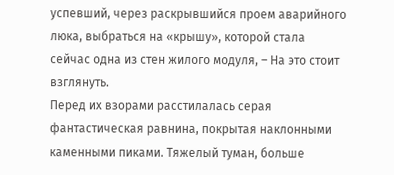успевший, через раскрывшийся проем аварийного люка, выбраться на «крышу», которой стала сейчас одна из стен жилого модуля, – На это стоит взглянуть.
Перед их взорами расстилалась серая фантастическая равнина, покрытая наклонными каменными пиками. Тяжелый туман, больше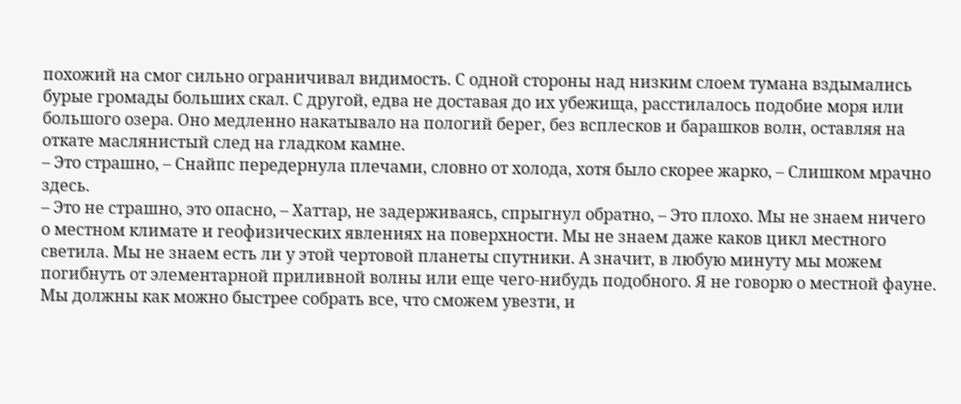похожий на смог сильно ограничивал видимость. С одной стороны над низким слоем тумана вздымались бурые громады больших скал. С другой, едва не доставая до их убежища, расстилалось подобие моря или большого озера. Оно медленно накатывало на пологий берег, без всплесков и барашков волн, оставляя на откате маслянистый след на гладком камне.
– Это страшно, – Снайпс передернула плечами, словно от холода, хотя было скорее жарко, – Слишком мрачно здесь.
– Это не страшно, это опасно, – Хаттар, не задерживаясь, спрыгнул обратно, – Это плохо. Мы не знаем ничего о местном климате и геофизических явлениях на поверхности. Мы не знаем даже каков цикл местного светила. Мы не знаем есть ли у этой чертовой планеты спутники. А значит, в любую минуту мы можем погибнуть от элементарной приливной волны или еще чего-нибудь подобного. Я не говорю о местной фауне. Мы должны как можно быстрее собрать все, что сможем увезти, и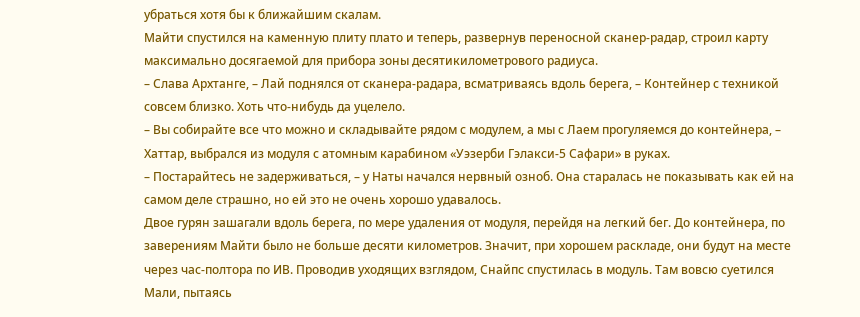убраться хотя бы к ближайшим скалам.
Майти спустился на каменную плиту плато и теперь, развернув переносной сканер-радар, строил карту максимально досягаемой для прибора зоны десятикилометрового радиуса.
– Слава Архтанге, – Лай поднялся от сканера-радара, всматриваясь вдоль берега, – Контейнер с техникой совсем близко. Хоть что-нибудь да уцелело.
– Вы собирайте все что можно и складывайте рядом с модулем, а мы с Лаем прогуляемся до контейнера, – Хаттар, выбрался из модуля с атомным карабином «Уэзерби Гэлакси-5 Сафари» в руках.
– Постарайтесь не задерживаться, – у Наты начался нервный озноб. Она старалась не показывать как ей на самом деле страшно, но ей это не очень хорошо удавалось.
Двое гурян зашагали вдоль берега, по мере удаления от модуля, перейдя на легкий бег. До контейнера, по заверениям Майти было не больше десяти километров. Значит, при хорошем раскладе, они будут на месте через час-полтора по ИВ. Проводив уходящих взглядом, Снайпс спустилась в модуль. Там вовсю суетился Мали, пытаясь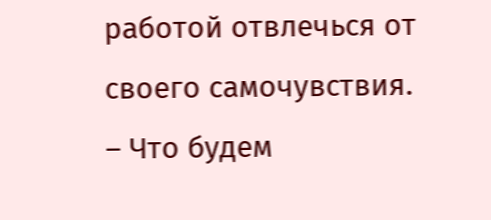работой отвлечься от своего самочувствия.
– Что будем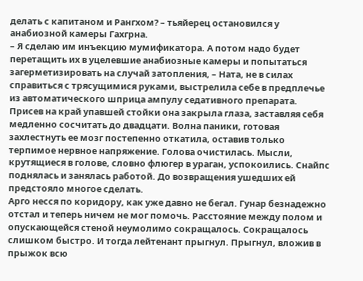делать с капитаном и Рангхом? – тьяйерец остановился у анабиозной камеры Гахгрна.
– Я сделаю им инъекцию мумификатора. А потом надо будет перетащить их в уцелевшие анабиозные камеры и попытаться загерметизировать на случай затопления, – Ната, не в силах справиться с трясущимися руками, выстрелила себе в предплечье из автоматического шприца ампулу седативного препарата. Присев на край упавшей стойки она закрыла глаза, заставляя себя медленно сосчитать до двадцати. Волна паники, готовая захлестнуть ее мозг постепенно откатила, оставив только терпимое нервное напряжение. Голова очистилась. Мысли, крутящиеся в голове, словно флюгер в ураган, успокоились. Снайпс поднялась и занялась работой. До возвращения ушедших ей предстояло многое сделать.
Арго несся по коридору, как уже давно не бегал. Гунар безнадежно отстал и теперь ничем не мог помочь. Расстояние между полом и опускающейся стеной неумолимо сокращалось. Сокращалось слишком быстро. И тогда лейтенант прыгнул. Прыгнул, вложив в прыжок всю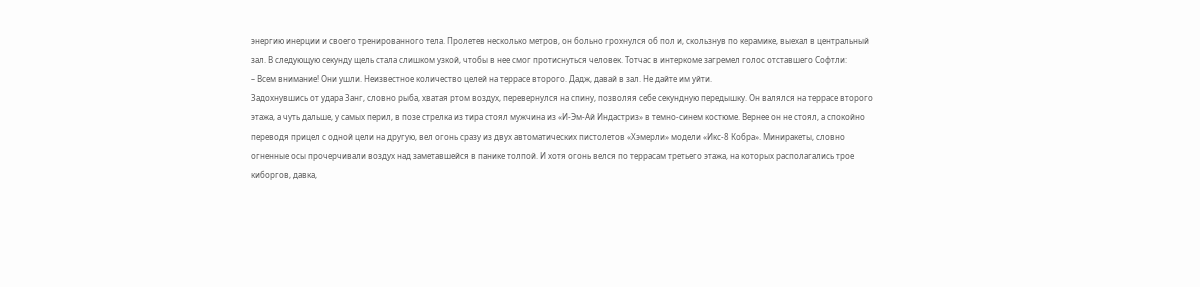энергию инерции и своего тренированного тела. Пролетев несколько метров, он больно грохнулся об пол и, скользнув по керамике, выехал в центральный зал. В следующую секунду щель стала слишком узкой, чтобы в нее смог протиснуться человек. Тотчас в интеркоме загремел голос отставшего Софтли:
– Всем внимание! Они ушли. Неизвестное количество целей на террасе второго. Дадж, давай в зал. Не дайте им уйти.
Задохнувшись от удара Занг, словно рыба, хватая ртом воздух, перевернулся на спину, позволяя себе секундную передышку. Он валялся на террасе второго этажа, а чуть дальше, у самых перил, в позе стрелка из тира стоял мужчина из «И-Эм-Ай Индастриз» в темно-синем костюме. Вернее он не стоял, а спокойно переводя прицел с одной цели на другую, вел огонь сразу из двух автоматических пистолетов «Хэмерли» модели «Икс-8 Кобра». Миниракеты, словно огненные осы прочерчивали воздух над заметавшейся в панике толпой. И хотя огонь велся по террасам третьего этажа, на которых располагались трое киборгов, давка,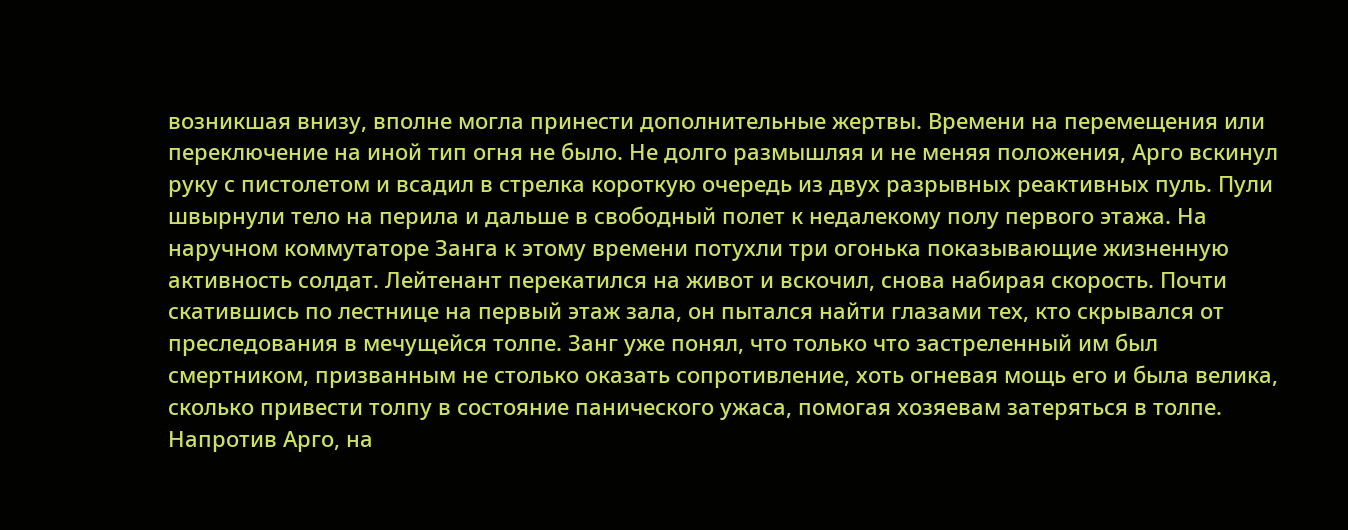возникшая внизу, вполне могла принести дополнительные жертвы. Времени на перемещения или переключение на иной тип огня не было. Не долго размышляя и не меняя положения, Арго вскинул руку с пистолетом и всадил в стрелка короткую очередь из двух разрывных реактивных пуль. Пули швырнули тело на перила и дальше в свободный полет к недалекому полу первого этажа. На наручном коммутаторе Занга к этому времени потухли три огонька показывающие жизненную активность солдат. Лейтенант перекатился на живот и вскочил, снова набирая скорость. Почти скатившись по лестнице на первый этаж зала, он пытался найти глазами тех, кто скрывался от преследования в мечущейся толпе. Занг уже понял, что только что застреленный им был смертником, призванным не столько оказать сопротивление, хоть огневая мощь его и была велика, сколько привести толпу в состояние панического ужаса, помогая хозяевам затеряться в толпе. Напротив Арго, на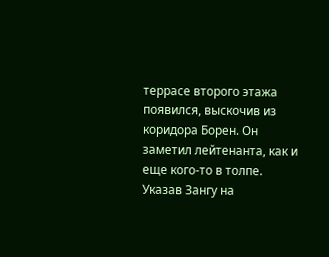террасе второго этажа появился, выскочив из коридора Борен. Он заметил лейтенанта, как и еще кого-то в толпе. Указав Зангу на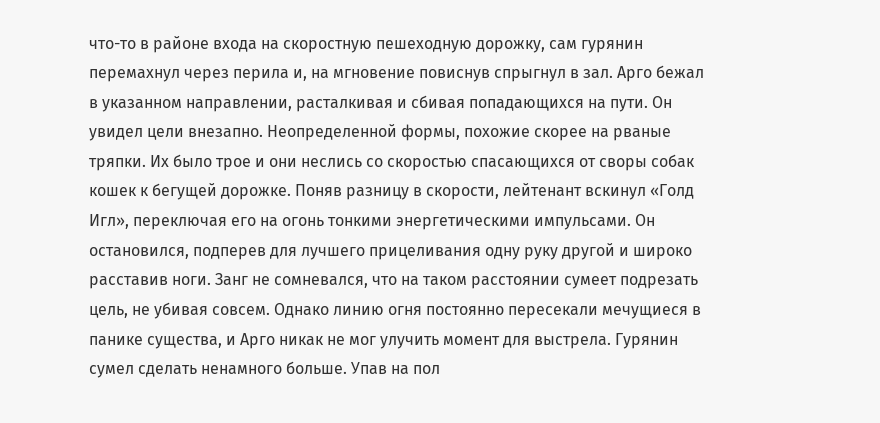что-то в районе входа на скоростную пешеходную дорожку, сам гурянин перемахнул через перила и, на мгновение повиснув спрыгнул в зал. Арго бежал в указанном направлении, расталкивая и сбивая попадающихся на пути. Он увидел цели внезапно. Неопределенной формы, похожие скорее на рваные тряпки. Их было трое и они неслись со скоростью спасающихся от своры собак кошек к бегущей дорожке. Поняв разницу в скорости, лейтенант вскинул «Голд Игл», переключая его на огонь тонкими энергетическими импульсами. Он остановился, подперев для лучшего прицеливания одну руку другой и широко расставив ноги. Занг не сомневался, что на таком расстоянии сумеет подрезать цель, не убивая совсем. Однако линию огня постоянно пересекали мечущиеся в панике существа, и Арго никак не мог улучить момент для выстрела. Гурянин сумел сделать ненамного больше. Упав на пол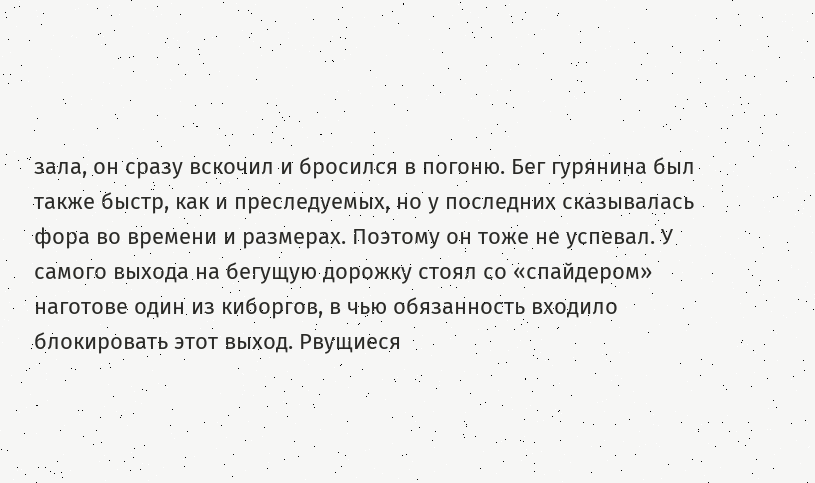зала, он сразу вскочил и бросился в погоню. Бег гурянина был также быстр, как и преследуемых, но у последних сказывалась фора во времени и размерах. Поэтому он тоже не успевал. У самого выхода на бегущую дорожку стоял со «спайдером» наготове один из киборгов, в чью обязанность входило блокировать этот выход. Рвущиеся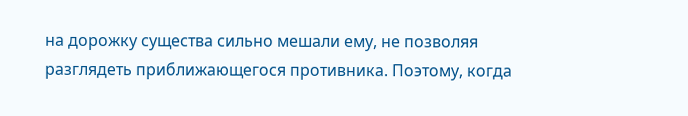на дорожку существа сильно мешали ему, не позволяя разглядеть приближающегося противника. Поэтому, когда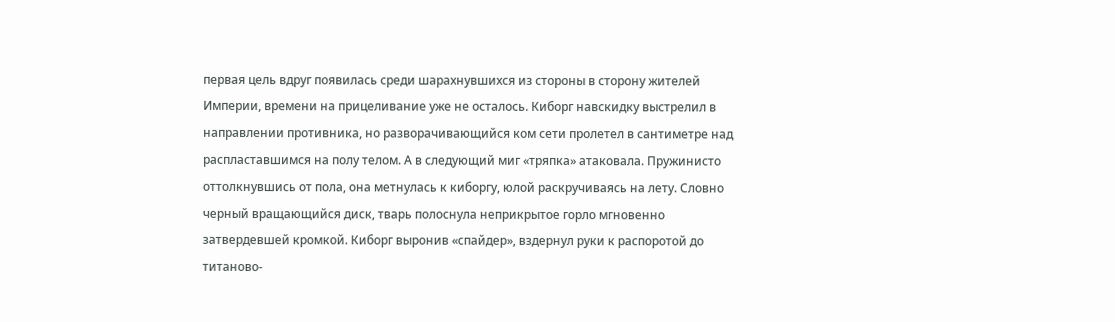первая цель вдруг появилась среди шарахнувшихся из стороны в сторону жителей Империи, времени на прицеливание уже не осталось. Киборг навскидку выстрелил в направлении противника, но разворачивающийся ком сети пролетел в сантиметре над распластавшимся на полу телом. А в следующий миг «тряпка» атаковала. Пружинисто оттолкнувшись от пола, она метнулась к киборгу, юлой раскручиваясь на лету. Словно черный вращающийся диск, тварь полоснула неприкрытое горло мгновенно затвердевшей кромкой. Киборг выронив «спайдер», вздернул руки к распоротой до титаново-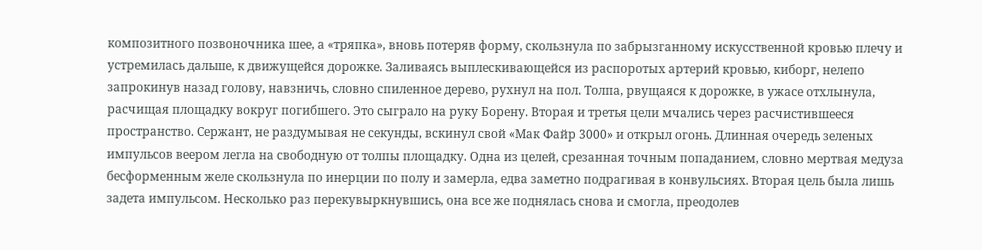композитного позвоночника шее, а «тряпка», вновь потеряв форму, скользнула по забрызганному искусственной кровью плечу и устремилась дальше, к движущейся дорожке. Заливаясь выплескивающейся из распоротых артерий кровью, киборг, нелепо запрокинув назад голову, навзничь, словно спиленное дерево, рухнул на пол. Толпа, рвущаяся к дорожке, в ужасе отхлынула, расчищая площадку вокруг погибшего. Это сыграло на руку Борену. Вторая и третья цели мчались через расчистившееся пространство. Сержант, не раздумывая не секунды, вскинул свой «Мак Файр 3000» и открыл огонь. Длинная очередь зеленых импульсов веером легла на свободную от толпы площадку. Одна из целей, срезанная точным попаданием, словно мертвая медуза бесформенным желе скользнула по инерции по полу и замерла, едва заметно подрагивая в конвульсиях. Вторая цель была лишь задета импульсом. Несколько раз перекувыркнувшись, она все же поднялась снова и смогла, преодолев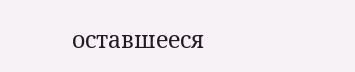оставшееся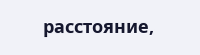расстояние,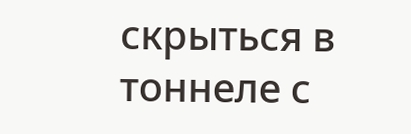скрыться в тоннеле с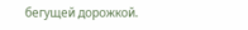бегущей дорожкой.